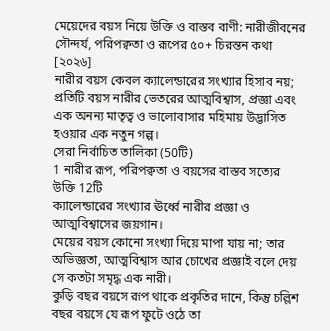মেয়েদের বয়স নিয়ে উক্তি ও বাস্তব বাণী: নারীজীবনের সৌন্দর্য, পরিপক্বতা ও রূপের ৫০+ চিরন্তন কথা [২০২৬]
নারীর বয়স কেবল ক্যালেন্ডারের সংখ্যার হিসাব নয়; প্রতিটি বয়স নারীর ভেতরের আত্মবিশ্বাস, প্রজ্ঞা এবং এক অনন্য মাতৃত্ব ও ভালোবাসার মহিমায় উদ্ভাসিত হওয়ার এক নতুন গল্প।
সেরা নির্বাচিত তালিকা (50টি)
1 নারীর রূপ, পরিপক্বতা ও বয়সের বাস্তব সত্যের উক্তি 12টি
ক্যালেন্ডারের সংখ্যার ঊর্ধ্বে নারীর প্রজ্ঞা ও আত্মবিশ্বাসের জয়গান।
মেয়ের বয়স কোনো সংখ্যা দিয়ে মাপা যায় না; তার অভিজ্ঞতা, আত্মবিশ্বাস আর চোখের প্রজ্ঞাই বলে দেয় সে কতটা সমৃদ্ধ এক নারী।
কুড়ি বছর বয়সে রূপ থাকে প্রকৃতির দানে, কিন্তু চল্লিশ বছর বয়সে যে রূপ ফুটে ওঠে তা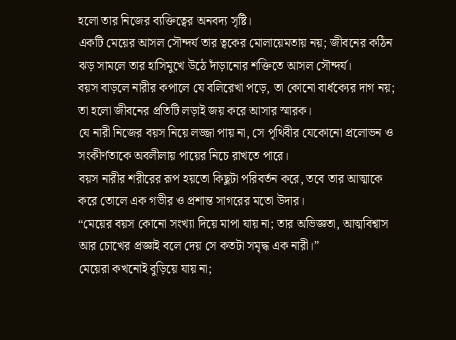হলো তার নিজের ব্যক্তিত্বের অনবদ্য সৃষ্টি।
একটি মেয়ের আসল সৌন্দর্য তার ত্বকের মোলায়েমতায় নয়; জীবনের কঠিন ঝড় সামলে তার হাসিমুখে উঠে দাঁড়ানোর শক্তিতে আসল সৌন্দর্য।
বয়স বাড়লে নারীর কপালে যে বলিরেখা পড়ে, তা কোনো বার্ধক্যের দাগ নয়; তা হলো জীবনের প্রতিটি লড়াই জয় করে আসার স্মারক।
যে নারী নিজের বয়স নিয়ে লজ্জা পায় না, সে পৃথিবীর যেকোনো প্রলোভন ও সংকীর্ণতাকে অবলীলায় পায়ের নিচে রাখতে পারে।
বয়স নারীর শরীরের রূপ হয়তো কিছুটা পরিবর্তন করে, তবে তার আত্মাকে করে তোলে এক গভীর ও প্রশান্ত সাগরের মতো উদার।
“মেয়ের বয়স কোনো সংখ্যা দিয়ে মাপা যায় না; তার অভিজ্ঞতা, আত্মবিশ্বাস আর চোখের প্রজ্ঞাই বলে দেয় সে কতটা সমৃদ্ধ এক নারী।”
মেয়েরা কখনোই বুড়িয়ে যায় না;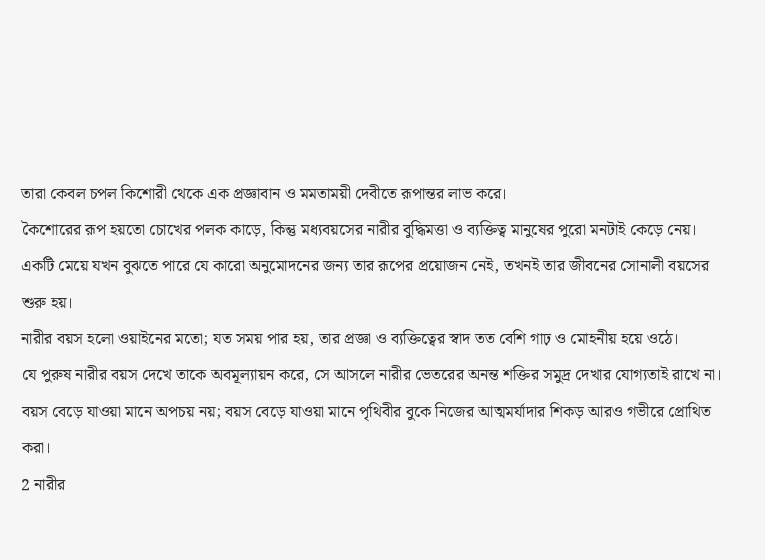তারা কেবল চপল কিশোরী থেকে এক প্রজ্ঞাবান ও মমতাময়ী দেবীতে রূপান্তর লাভ করে।
কৈশোরের রূপ হয়তো চোখের পলক কাড়ে, কিন্তু মধ্যবয়সের নারীর বুদ্ধিমত্তা ও ব্যক্তিত্ব মানুষের পুরো মনটাই কেড়ে নেয়।
একটি মেয়ে যখন বুঝতে পারে যে কারো অনুমোদনের জন্য তার রূপের প্রয়োজন নেই, তখনই তার জীবনের সোনালী বয়সের শুরু হয়।
নারীর বয়স হলো ওয়াইনের মতো; যত সময় পার হয়, তার প্রজ্ঞা ও ব্যক্তিত্বের স্বাদ তত বেশি গাঢ় ও মোহনীয় হয়ে ওঠে।
যে পুরুষ নারীর বয়স দেখে তাকে অবমূল্যায়ন করে, সে আসলে নারীর ভেতরের অনন্ত শক্তির সমুদ্র দেখার যোগ্যতাই রাখে না।
বয়স বেড়ে যাওয়া মানে অপচয় নয়; বয়স বেড়ে যাওয়া মানে পৃথিবীর বুকে নিজের আত্মমর্যাদার শিকড় আরও গভীরে প্রোথিত করা।
2 নারীর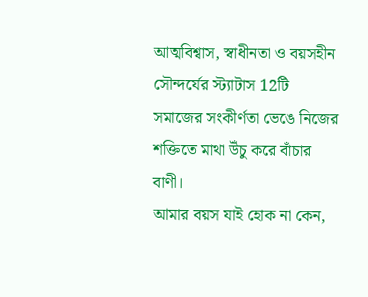আত্মবিশ্বাস, স্বাধীনতা ও বয়সহীন সৌন্দর্যের স্ট্যাটাস 12টি
সমাজের সংকীর্ণতা ভেঙে নিজের শক্তিতে মাথা উঁচু করে বাঁচার বাণী।
আমার বয়স যাই হোক না কেন,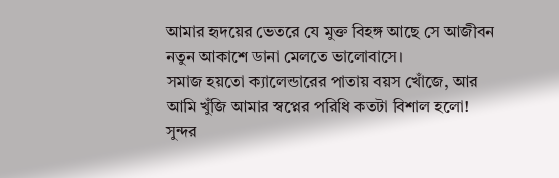আমার হৃদয়ের ভেতরে যে মুক্ত বিহঙ্গ আছে সে আজীবন নতুন আকাশে ডানা মেলতে ভালোবাসে।
সমাজ হয়তো ক্যালেন্ডারের পাতায় বয়স খোঁজে, আর আমি খুঁজি আমার স্বপ্নের পরিধি কতটা বিশাল হলো!
সুন্দর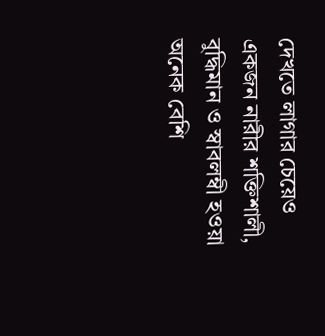দেখতে লাগার চেয়েও একজন নারীর শক্তিশালী, বুদ্ধিমান ও স্বাবলম্বী হওয়া অনেক বেশি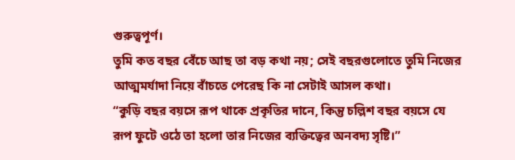গুরুত্বপূর্ণ।
তুমি কত বছর বেঁচে আছ তা বড় কথা নয়; সেই বছরগুলোতে তুমি নিজের আত্মমর্যাদা নিয়ে বাঁচতে পেরেছ কি না সেটাই আসল কথা।
“কুড়ি বছর বয়সে রূপ থাকে প্রকৃতির দানে, কিন্তু চল্লিশ বছর বয়সে যে রূপ ফুটে ওঠে তা হলো তার নিজের ব্যক্তিত্বের অনবদ্য সৃষ্টি।”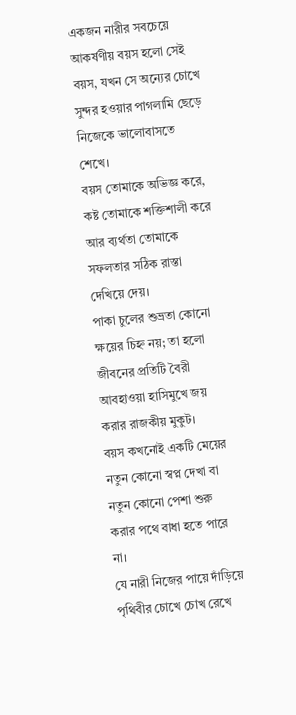একজন নারীর সবচেয়ে আকর্ষণীয় বয়স হলো সেই বয়স, যখন সে অন্যের চোখে সুন্দর হওয়ার পাগলামি ছেড়ে নিজেকে ভালোবাসতে শেখে।
বয়স তোমাকে অভিজ্ঞ করে, কষ্ট তোমাকে শক্তিশালী করে আর ব্যর্থতা তোমাকে সফলতার সঠিক রাস্তা দেখিয়ে দেয়।
পাকা চুলের শুভ্রতা কোনো ক্ষয়ের চিহ্ন নয়; তা হলো জীবনের প্রতিটি বৈরী আবহাওয়া হাসিমুখে জয় করার রাজকীয় মুকুট।
বয়স কখনোই একটি মেয়ের নতুন কোনো স্বপ্ন দেখা বা নতুন কোনো পেশা শুরু করার পথে বাধা হতে পারে না।
যে নারী নিজের পায়ে দাঁড়িয়ে পৃথিবীর চোখে চোখ রেখে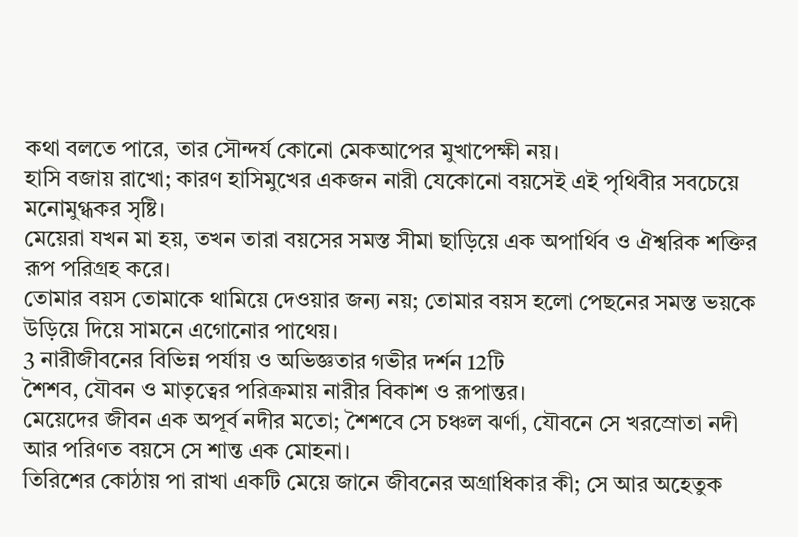কথা বলতে পারে, তার সৌন্দর্য কোনো মেকআপের মুখাপেক্ষী নয়।
হাসি বজায় রাখো; কারণ হাসিমুখের একজন নারী যেকোনো বয়সেই এই পৃথিবীর সবচেয়ে মনোমুগ্ধকর সৃষ্টি।
মেয়েরা যখন মা হয়, তখন তারা বয়সের সমস্ত সীমা ছাড়িয়ে এক অপার্থিব ও ঐশ্বরিক শক্তির রূপ পরিগ্রহ করে।
তোমার বয়স তোমাকে থামিয়ে দেওয়ার জন্য নয়; তোমার বয়স হলো পেছনের সমস্ত ভয়কে উড়িয়ে দিয়ে সামনে এগোনোর পাথেয়।
3 নারীজীবনের বিভিন্ন পর্যায় ও অভিজ্ঞতার গভীর দর্শন 12টি
শৈশব, যৌবন ও মাতৃত্বের পরিক্রমায় নারীর বিকাশ ও রূপান্তর।
মেয়েদের জীবন এক অপূর্ব নদীর মতো; শৈশবে সে চঞ্চল ঝর্ণা, যৌবনে সে খরস্রোতা নদী আর পরিণত বয়সে সে শান্ত এক মোহনা।
তিরিশের কোঠায় পা রাখা একটি মেয়ে জানে জীবনের অগ্রাধিকার কী; সে আর অহেতুক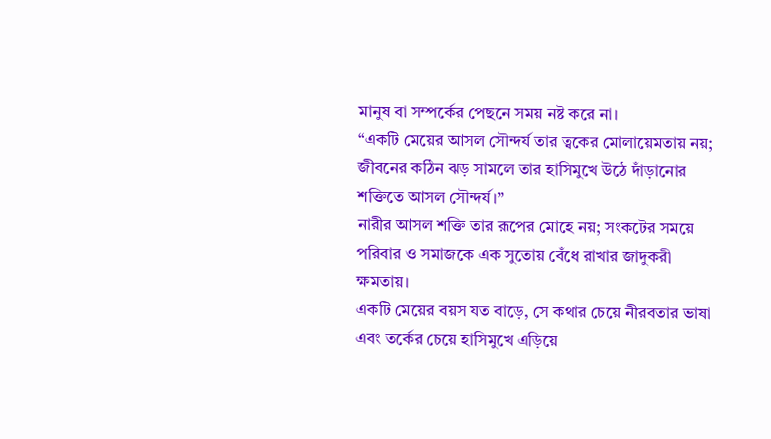মানুষ বা সম্পর্কের পেছনে সময় নষ্ট করে না।
“একটি মেয়ের আসল সৌন্দর্য তার ত্বকের মোলায়েমতায় নয়; জীবনের কঠিন ঝড় সামলে তার হাসিমুখে উঠে দাঁড়ানোর শক্তিতে আসল সৌন্দর্য।”
নারীর আসল শক্তি তার রূপের মোহে নয়; সংকটের সময়ে পরিবার ও সমাজকে এক সুতোয় বেঁধে রাখার জাদুকরী ক্ষমতায়।
একটি মেয়ের বয়স যত বাড়ে, সে কথার চেয়ে নীরবতার ভাষা এবং তর্কের চেয়ে হাসিমুখে এড়িয়ে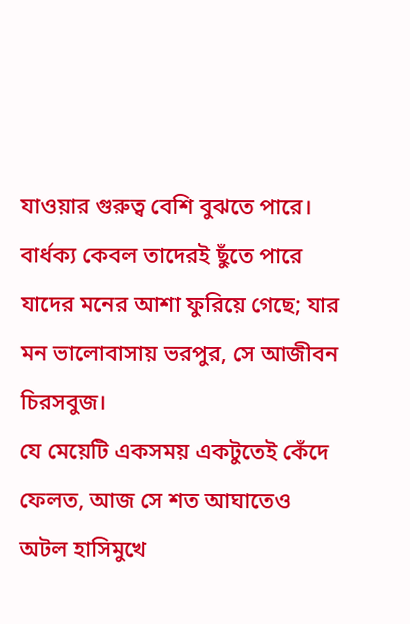যাওয়ার গুরুত্ব বেশি বুঝতে পারে।
বার্ধক্য কেবল তাদেরই ছুঁতে পারে যাদের মনের আশা ফুরিয়ে গেছে; যার মন ভালোবাসায় ভরপুর, সে আজীবন চিরসবুজ।
যে মেয়েটি একসময় একটুতেই কেঁদে ফেলত, আজ সে শত আঘাতেও অটল হাসিমুখে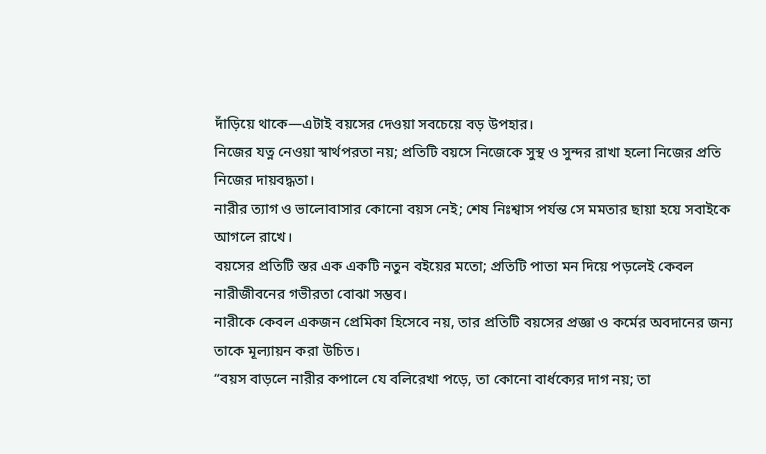দাঁড়িয়ে থাকে—এটাই বয়সের দেওয়া সবচেয়ে বড় উপহার।
নিজের যত্ন নেওয়া স্বার্থপরতা নয়; প্রতিটি বয়সে নিজেকে সুস্থ ও সুন্দর রাখা হলো নিজের প্রতি নিজের দায়বদ্ধতা।
নারীর ত্যাগ ও ভালোবাসার কোনো বয়স নেই; শেষ নিঃশ্বাস পর্যন্ত সে মমতার ছায়া হয়ে সবাইকে আগলে রাখে।
বয়সের প্রতিটি স্তর এক একটি নতুন বইয়ের মতো; প্রতিটি পাতা মন দিয়ে পড়লেই কেবল নারীজীবনের গভীরতা বোঝা সম্ভব।
নারীকে কেবল একজন প্রেমিকা হিসেবে নয়, তার প্রতিটি বয়সের প্রজ্ঞা ও কর্মের অবদানের জন্য তাকে মূল্যায়ন করা উচিত।
“বয়স বাড়লে নারীর কপালে যে বলিরেখা পড়ে, তা কোনো বার্ধক্যের দাগ নয়; তা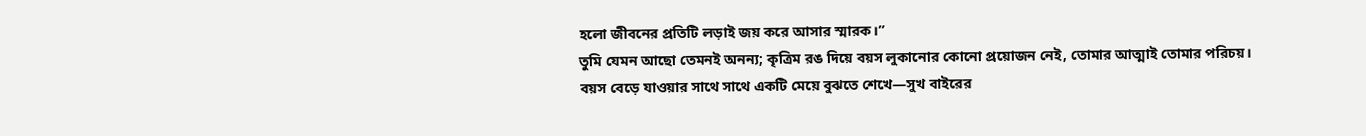হলো জীবনের প্রতিটি লড়াই জয় করে আসার স্মারক।”
তুমি যেমন আছো তেমনই অনন্য; কৃত্রিম রঙ দিয়ে বয়স লুকানোর কোনো প্রয়োজন নেই, তোমার আত্মাই তোমার পরিচয়।
বয়স বেড়ে যাওয়ার সাথে সাথে একটি মেয়ে বুঝতে শেখে—সুখ বাইরের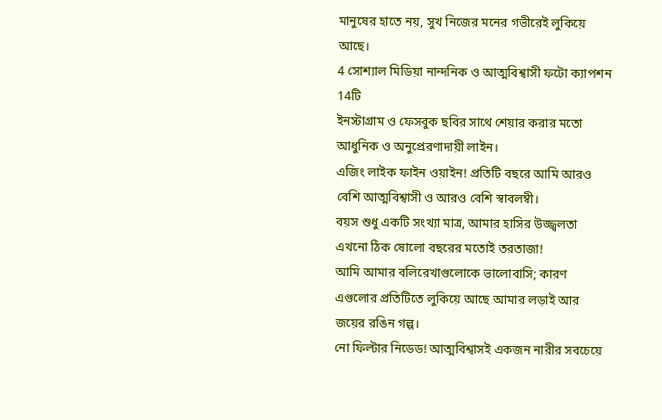মানুষের হাতে নয়, সুখ নিজের মনের গভীরেই লুকিয়ে আছে।
4 সোশ্যাল মিডিয়া নান্দনিক ও আত্মবিশ্বাসী ফটো ক্যাপশন 14টি
ইনস্টাগ্রাম ও ফেসবুক ছবির সাথে শেয়ার করার মতো আধুনিক ও অনুপ্রেরণাদায়ী লাইন।
এজিং লাইক ফাইন ওয়াইন! প্রতিটি বছরে আমি আরও বেশি আত্মবিশ্বাসী ও আরও বেশি স্বাবলম্বী।
বয়স শুধু একটি সংখ্যা মাত্র, আমার হাসির উজ্জ্বলতা এখনো ঠিক ষোলো বছরের মতোই তরতাজা!
আমি আমার বলিরেখাগুলোকে ভালোবাসি; কারণ এগুলোর প্রতিটিতে লুকিয়ে আছে আমার লড়াই আর জয়ের রঙিন গল্প।
নো ফিল্টার নিডেড! আত্মবিশ্বাসই একজন নারীর সবচেয়ে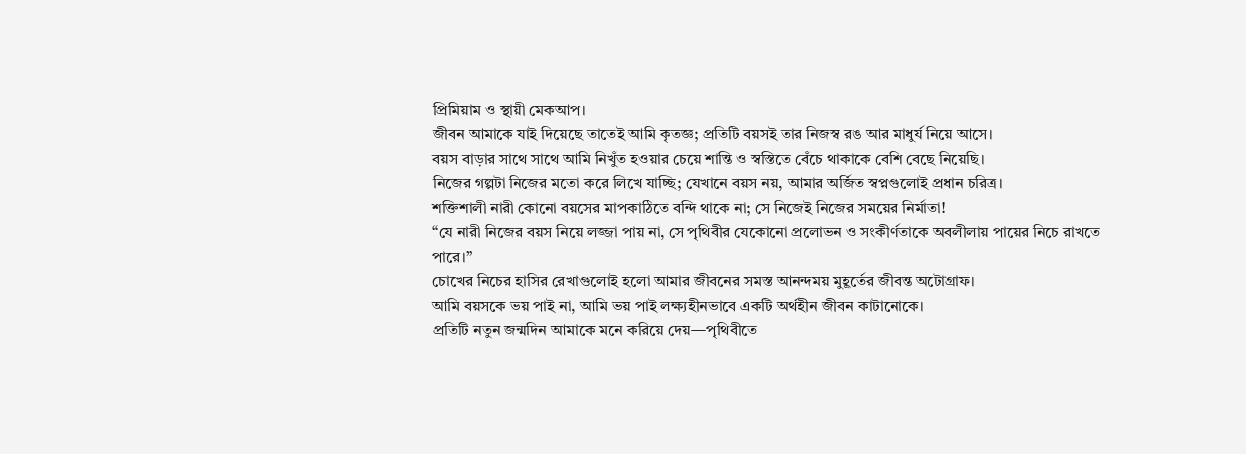প্রিমিয়াম ও স্থায়ী মেকআপ।
জীবন আমাকে যাই দিয়েছে তাতেই আমি কৃতজ্ঞ; প্রতিটি বয়সই তার নিজস্ব রঙ আর মাধুর্য নিয়ে আসে।
বয়স বাড়ার সাথে সাথে আমি নিখুঁত হওয়ার চেয়ে শান্তি ও স্বস্তিতে বেঁচে থাকাকে বেশি বেছে নিয়েছি।
নিজের গল্পটা নিজের মতো করে লিখে যাচ্ছি; যেখানে বয়স নয়, আমার অর্জিত স্বপ্নগুলোই প্রধান চরিত্র।
শক্তিশালী নারী কোনো বয়সের মাপকাঠিতে বন্দি থাকে না; সে নিজেই নিজের সময়ের নির্মাতা!
“যে নারী নিজের বয়স নিয়ে লজ্জা পায় না, সে পৃথিবীর যেকোনো প্রলোভন ও সংকীর্ণতাকে অবলীলায় পায়ের নিচে রাখতে পারে।”
চোখের নিচের হাসির রেখাগুলোই হলো আমার জীবনের সমস্ত আনন্দময় মুহূর্তের জীবন্ত অটোগ্রাফ।
আমি বয়সকে ভয় পাই না, আমি ভয় পাই লক্ষ্যহীনভাবে একটি অর্থহীন জীবন কাটানোকে।
প্রতিটি নতুন জন্মদিন আমাকে মনে করিয়ে দেয়—পৃথিবীতে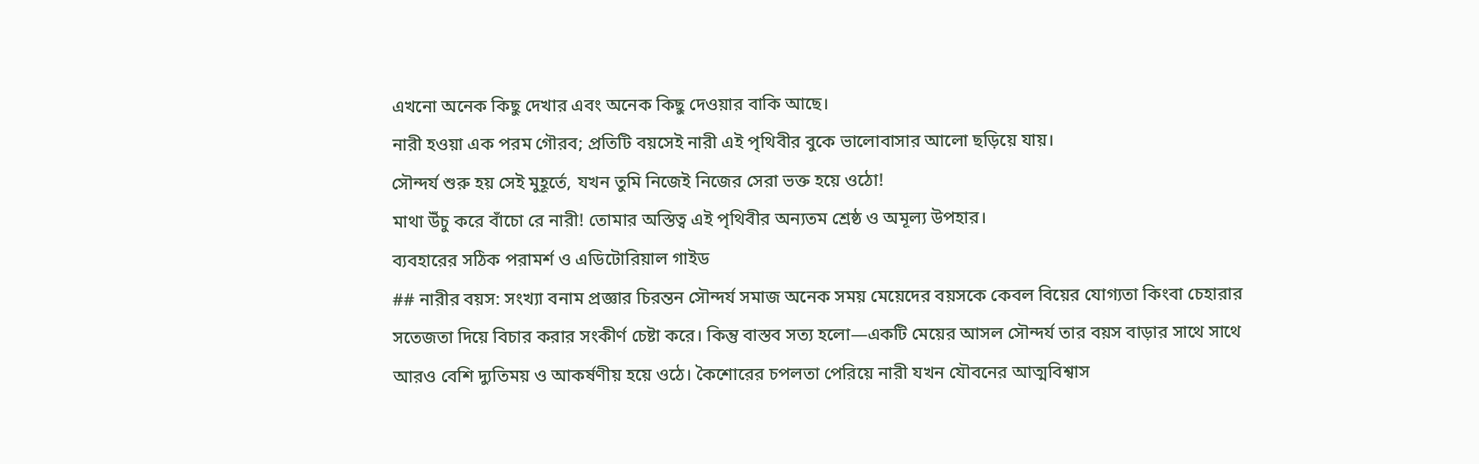এখনো অনেক কিছু দেখার এবং অনেক কিছু দেওয়ার বাকি আছে।
নারী হওয়া এক পরম গৌরব; প্রতিটি বয়সেই নারী এই পৃথিবীর বুকে ভালোবাসার আলো ছড়িয়ে যায়।
সৌন্দর্য শুরু হয় সেই মুহূর্তে, যখন তুমি নিজেই নিজের সেরা ভক্ত হয়ে ওঠো!
মাথা উঁচু করে বাঁচো রে নারী! তোমার অস্তিত্ব এই পৃথিবীর অন্যতম শ্রেষ্ঠ ও অমূল্য উপহার।
ব্যবহারের সঠিক পরামর্শ ও এডিটোরিয়াল গাইড
## নারীর বয়স: সংখ্যা বনাম প্রজ্ঞার চিরন্তন সৌন্দর্য সমাজ অনেক সময় মেয়েদের বয়সকে কেবল বিয়ের যোগ্যতা কিংবা চেহারার সতেজতা দিয়ে বিচার করার সংকীর্ণ চেষ্টা করে। কিন্তু বাস্তব সত্য হলো—একটি মেয়ের আসল সৌন্দর্য তার বয়স বাড়ার সাথে সাথে আরও বেশি দ্যুতিময় ও আকর্ষণীয় হয়ে ওঠে। কৈশোরের চপলতা পেরিয়ে নারী যখন যৌবনের আত্মবিশ্বাস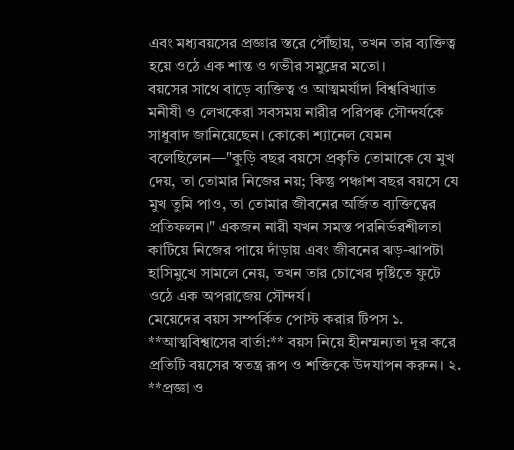এবং মধ্যবয়সের প্রজ্ঞার স্তরে পৌঁছায়, তখন তার ব্যক্তিত্ব হয়ে ওঠে এক শান্ত ও গভীর সমুদ্রের মতো।
বয়সের সাথে বাড়ে ব্যক্তিত্ব ও আত্মমর্যাদা বিশ্ববিখ্যাত মনীষী ও লেখকেরা সবসময় নারীর পরিপক্ব সৌন্দর্যকে সাধুবাদ জানিয়েছেন। কোকো শ্যানেল যেমন বলেছিলেন—"কুড়ি বছর বয়সে প্রকৃতি তোমাকে যে মুখ দেয়, তা তোমার নিজের নয়; কিন্তু পঞ্চাশ বছর বয়সে যে মুখ তুমি পাও, তা তোমার জীবনের অর্জিত ব্যক্তিত্বের প্রতিফলন।" একজন নারী যখন সমস্ত পরনির্ভরশীলতা কাটিয়ে নিজের পায়ে দাঁড়ায় এবং জীবনের ঝড়-ঝাপটা হাসিমুখে সামলে নেয়, তখন তার চোখের দৃষ্টিতে ফুটে ওঠে এক অপরাজেয় সৌন্দর্য।
মেয়েদের বয়স সম্পর্কিত পোস্ট করার টিপস ১. **আত্মবিশ্বাসের বার্তা:** বয়স নিয়ে হীনম্মন্যতা দূর করে প্রতিটি বয়সের স্বতন্ত্র রূপ ও শক্তিকে উদযাপন করুন। ২. **প্রজ্ঞা ও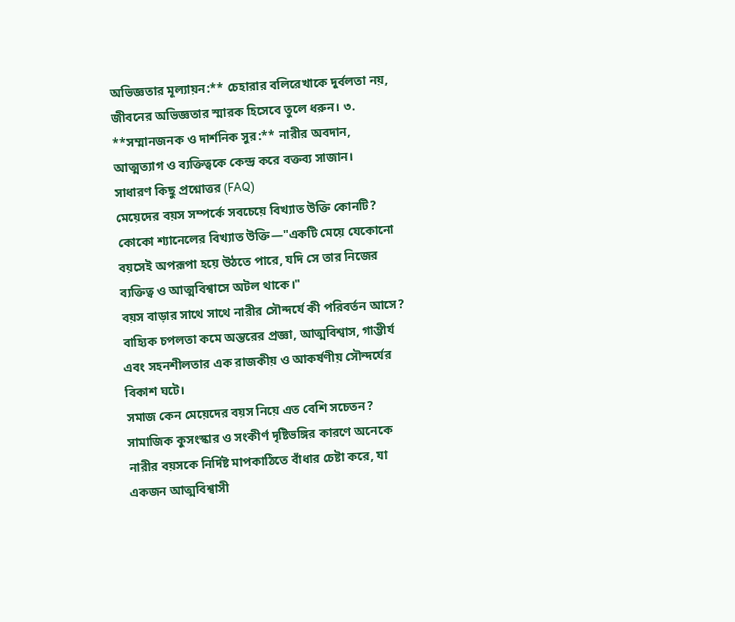অভিজ্ঞতার মূল্যায়ন:** চেহারার বলিরেখাকে দুর্বলতা নয়, জীবনের অভিজ্ঞতার স্মারক হিসেবে তুলে ধরুন। ৩. **সম্মানজনক ও দার্শনিক সুর:** নারীর অবদান, আত্মত্যাগ ও ব্যক্তিত্বকে কেন্দ্র করে বক্তব্য সাজান।
সাধারণ কিছু প্রশ্নোত্তর (FAQ)
মেয়েদের বয়স সম্পর্কে সবচেয়ে বিখ্যাত উক্তি কোনটি?
কোকো শ্যানেলের বিখ্যাত উক্তি—"একটি মেয়ে যেকোনো বয়সেই অপরূপা হয়ে উঠতে পারে, যদি সে তার নিজের ব্যক্তিত্ব ও আত্মবিশ্বাসে অটল থাকে।"
বয়স বাড়ার সাথে সাথে নারীর সৌন্দর্যে কী পরিবর্তন আসে?
বাহ্যিক চপলতা কমে অন্তরের প্রজ্ঞা, আত্মবিশ্বাস, গাম্ভীর্য এবং সহনশীলতার এক রাজকীয় ও আকর্ষণীয় সৌন্দর্যের বিকাশ ঘটে।
সমাজ কেন মেয়েদের বয়স নিয়ে এত বেশি সচেতন?
সামাজিক কুসংস্কার ও সংকীর্ণ দৃষ্টিভঙ্গির কারণে অনেকে নারীর বয়সকে নির্দিষ্ট মাপকাঠিতে বাঁধার চেষ্টা করে, যা একজন আত্মবিশ্বাসী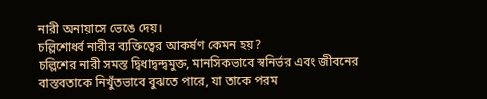নারী অনায়াসে ভেঙে দেয়।
চল্লিশোর্ধ্ব নারীর ব্যক্তিত্বের আকর্ষণ কেমন হয়?
চল্লিশের নারী সমস্ত দ্বিধাদ্বন্দ্বমুক্ত, মানসিকভাবে স্বনির্ভর এবং জীবনের বাস্তবতাকে নিখুঁতভাবে বুঝতে পারে, যা তাকে পরম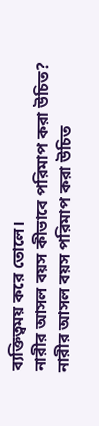ব্যক্তিত্বময় করে তোলে।
নারীর আসল বয়স কীভাবে পরিমাপ করা উচিত?
নারীর আসল বয়স পরিমাপ করা উচিত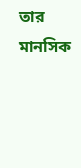তার মানসিক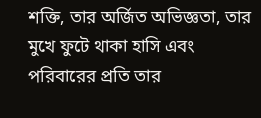শক্তি, তার অর্জিত অভিজ্ঞতা, তার মুখে ফুটে থাকা হাসি এবং পরিবারের প্রতি তার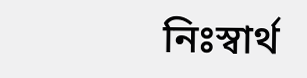নিঃস্বার্থ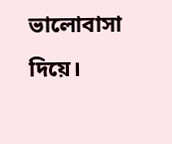ভালোবাসা দিয়ে।